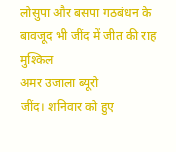लोसुपा और बसपा गठबंधन के बावजूद भी जींद में जीत की राह मुश्किल
अमर उजाला ब्यूरो
जींद। शनिवार को हुए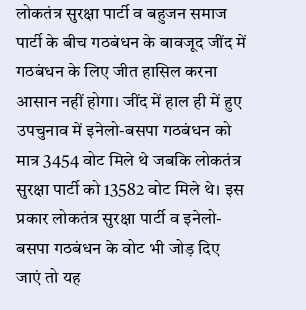लोकतंत्र सुरक्षा पार्टी व बहुजन समाज पार्टी के बीच गठबंधन के बावजूद जींद में गठबंधन के लिए जीत हासिल करना आसान नहीं होगा। जींद में हाल ही में हुए उपचुनाव में इनेलो-बसपा गठबंधन को मात्र 3454 वोट मिले थे जबकि लोकतंत्र सुरक्षा पार्टी को 13582 वोट मिले थे। इस प्रकार लोकतंत्र सुरक्षा पार्टी व इनेलो-बसपा गठबंधन के वोट भी जोड़ दिए जाएं तो यह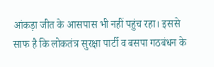आंकड़ा जीत के आसपास भी नहीं पहुंच रहा। इससे साफ है कि लोकतंत्र सुरक्षा पार्टी व बसपा गठबंधन के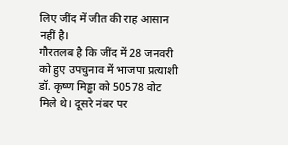लिए जींद में जीत की राह आसान नहीं है।
गौरतलब है कि जींद में 28 जनवरी को हुए उपचुनाव में भाजपा प्रत्याशी डॉ. कृष्ण मिड्ढा को 50578 वोट मिले थे। दूसरे नंबर पर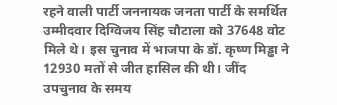रहने वाली पार्टी जननायक जनता पार्टी के समर्थित उम्मीदवार दिग्विजय सिंह चौटाला को 37648 वोट मिले थे। इस चुनाव में भाजपा के डॉ. कृष्ण मिड्ढा ने 12930 मतों से जीत हासिल की थी। जींद उपचुनाव के समय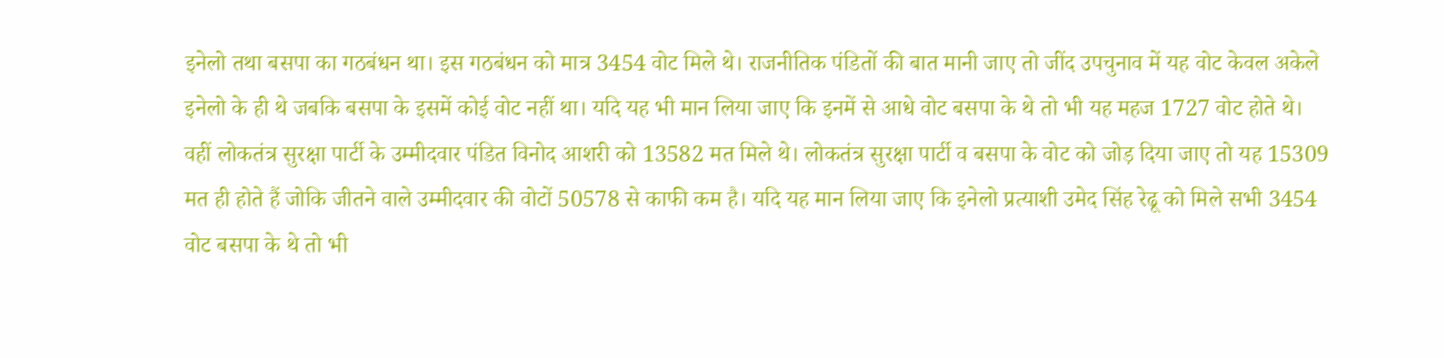इनेलो तथा बसपा का गठबंधन था। इस गठबंधन को मात्र 3454 वोट मिले थे। राजनीतिक पंडितों की बात मानी जाए तो जींद उपचुनाव में यह वोट केवल अकेले इनेलो के ही थे जबकि बसपा के इसमें कोई वोट नहीं था। यदि यह भी मान लिया जाए कि इनमें से आधे वोट बसपा के थे तो भी यह महज 1727 वोट होते थे। वहीं लोकतंत्र सुरक्षा पार्टी के उम्मीदवार पंडित विनोद आशरी को 13582 मत मिले थे। लोकतंत्र सुरक्षा पार्टी व बसपा के वोट को जोड़ दिया जाए तो यह 15309 मत ही होते हैं जोकि जीतने वाले उम्मीदवार की वोटों 50578 से काफी कम है। यदि यह मान लिया जाए कि इनेलो प्रत्याशी उमेद सिंह रेढू को मिले सभी 3454 वोट बसपा के थे तो भी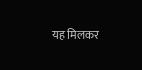यह मिलकर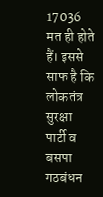17036 मत ही होते हैं। इससे साफ है कि लोकतंत्र सुरक्षा पार्टी व बसपा गठबंधन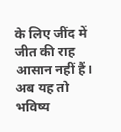के लिए जींद में जीत की राह आसान नहीं हैं। अब यह तो भविष्य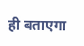ही बताएगा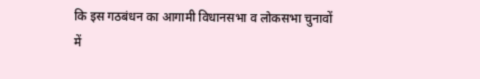कि इस गठबंधन का आगामी विधानसभा व लोकसभा चुनावों में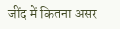जींद में कितना असर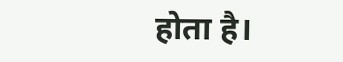होता है।